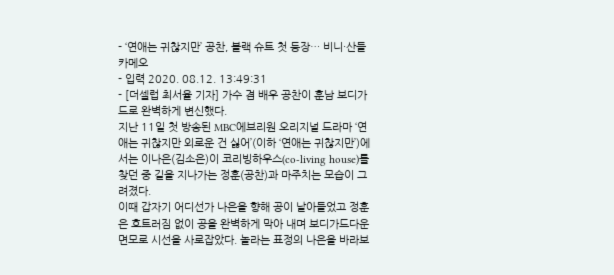- ‘연애는 귀찮지만’ 공찬, 블랙 슈트 첫 등장… 비니·산들 카메오
- 입력 2020. 08.12. 13:49:31
- [더셀럽 최서율 기자] 가수 겸 배우 공찬이 훈남 보디가드로 완벽하게 변신했다.
지난 11일 첫 방송된 MBC에브리원 오리지널 드라마 ‘연애는 귀찮지만 외로운 건 싫어’(이하 ‘연애는 귀찮지만’)에서는 이나은(김소은)이 코리빙하우스(co-living house)를 찾던 중 길을 지나가는 정훈(공찬)과 마주치는 모습이 그려졌다.
이때 갑자기 어디선가 나은을 향해 공이 날아들었고 정훈은 흐트러짐 없이 공을 완벽하게 막아 내며 보디가드다운 면모로 시선을 사로잡았다. 놀라는 표정의 나은을 바라보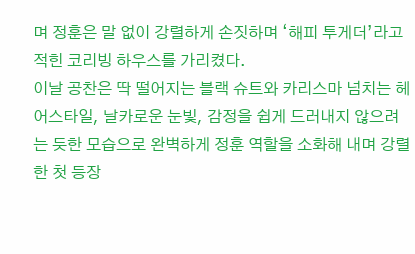며 정훈은 말 없이 강렬하게 손짓하며 ‘해피 투게더’라고 적힌 코리빙 하우스를 가리켰다.
이날 공찬은 딱 떨어지는 블랙 슈트와 카리스마 넘치는 헤어스타일, 날카로운 눈빛, 감정을 쉽게 드러내지 않으려는 듯한 모습으로 완벽하게 정훈 역할을 소화해 내며 강렬한 첫 등장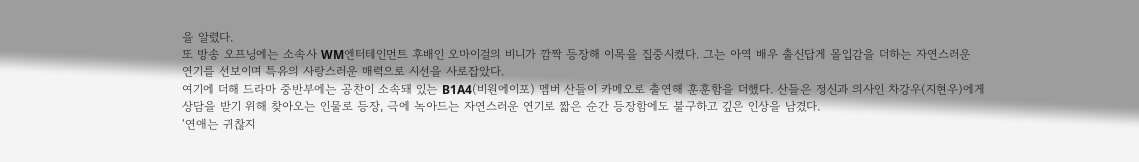을 알렸다.
또 방송 오프닝에는 소속사 WM엔터테인먼트 후배인 오마이걸의 비니가 깜짝 등장해 이목을 집중시켰다. 그는 아역 배우 출신답게 몰입감을 더하는 자연스러운 연기를 선보이며 특유의 사랑스러운 매력으로 시선을 사로잡았다.
여기에 더해 드라마 중반부에는 공찬이 소속돼 있는 B1A4(비원에이포) 멤버 산들이 카메오로 출연해 훈훈함을 더했다. 산들은 정신과 의사인 차강우(지현우)에게 상담을 받기 위해 찾아오는 인물로 등장, 극에 녹아드는 자연스러운 연기로 짧은 순간 등장함에도 불구하고 깊은 인상을 남겼다.
‘연애는 귀찮지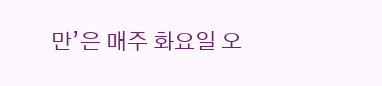만’은 매주 화요일 오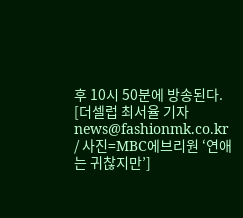후 10시 50분에 방송된다.
[더셀럽 최서율 기자 news@fashionmk.co.kr / 사진=MBC에브리원 ‘연애는 귀찮지만’]